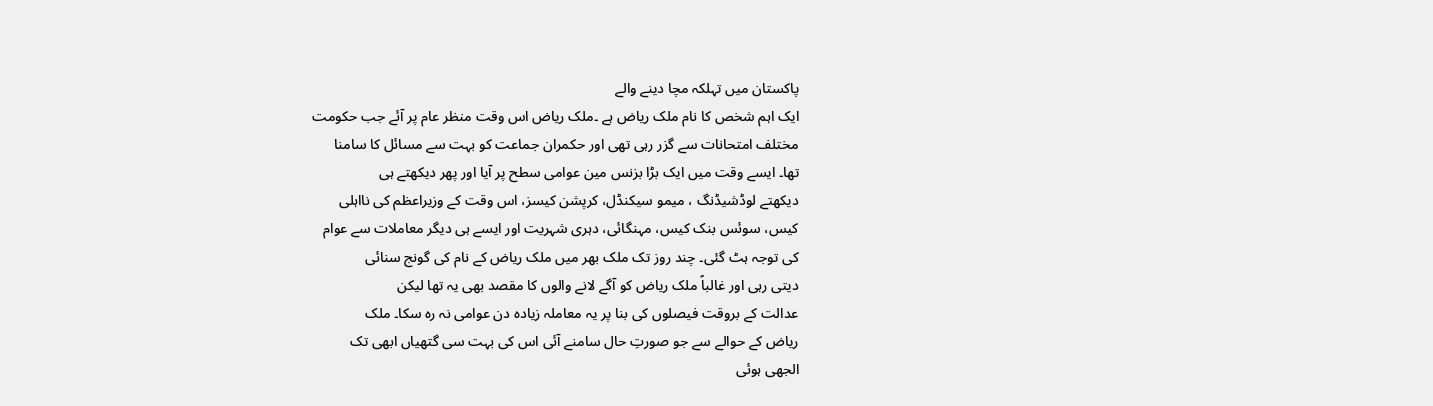پاکستان میں تہلکہ مچا دینے والے
ایک اہم شخص کا نام ملک ریاض ہے ۔ملک ریاض اس وقت منظر عام پر آئے جب حکومت
مختلف امتحانات سے گزر رہی تھی اور حکمران جماعت کو بہت سے مسائل کا سامنا
تھا۔ ایسے وقت میں ایک بڑا بزنس مین عوامی سطح پر آیا اور پھر دیکھتے ہی
دیکھتے لوڈشیڈنگ ، میمو سیکنڈل، کرپشن کیسز، اس وقت کے وزیراعظم کی نااہلی
کیس، سوئس بنک کیس، مہنگائی، دہری شہریت اور ایسے ہی دیگر معاملات سے عوام
کی توجہ ہٹ گئی۔ چند روز تک ملک بھر میں ملک ریاض کے نام کی گونج سنائی
دیتی رہی اور غالباً ملک ریاض کو آگے لانے والوں کا مقصد بھی یہ تھا لیکن
عدالت کے بروقت فیصلوں کی بنا پر یہ معاملہ زیادہ دن عوامی نہ رہ سکا۔ ملک
ریاض کے حوالے سے جو صورتِ حال سامنے آئی اس کی بہت سی گتھیاں ابھی تک
الجھی ہوئی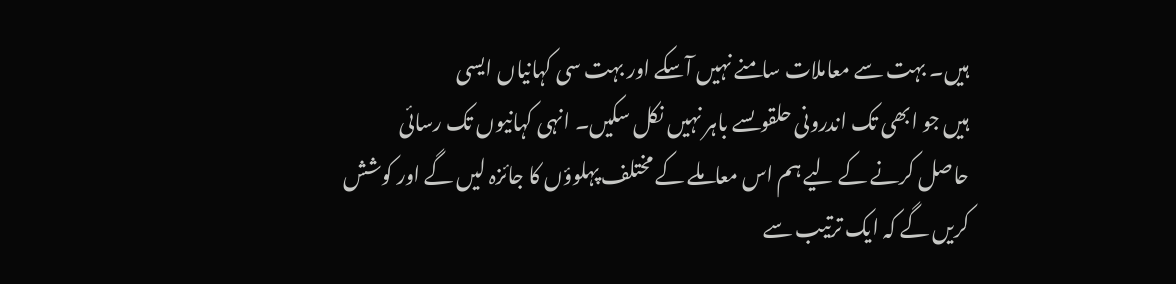ہیں۔ بہت سے معاملات سامنے نہیں آسکے اور بہت سی کہانیاں ایسی
ہیں جو ابھی تک اندرونی حلقوںسے باہر نہیں نکل سکیں۔ انہی کہانیوں تک رسائی
حاصل کرنے کے لیے ہم اس معاملے کے مختلف پہلوؤں کا جائزہ لیں گے اور کوشش
کریں گے کہ ایک ترتیب سے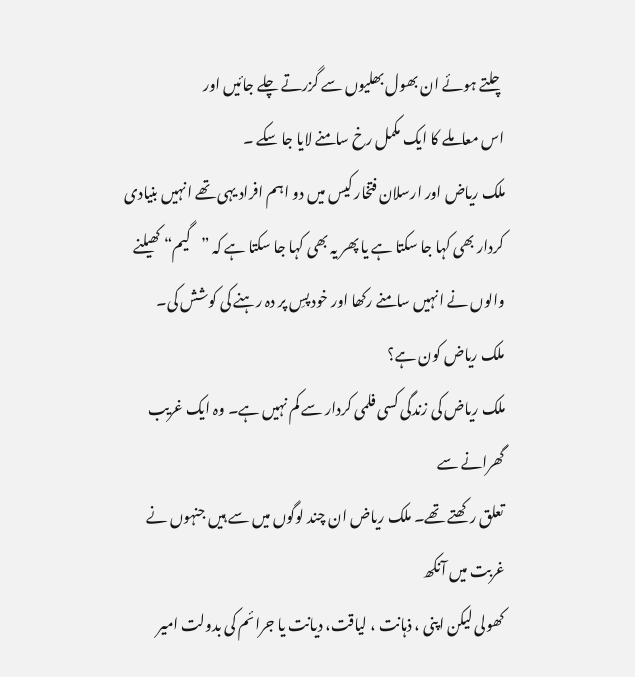چلتے ہوئے ان بھول بھلیوں سے گزرتے چلے جائیں اور
اس معاملے کا ایک مکمل رخ سامنے لایا جا سکے ۔
ملک ریاض اور ارسلان فتخار کیس میں دو اہم افراد یہی تھے انہیں بنیادی
کردار بھی کہا جا سکتا ہے یا پھر یہ بھی کہا جا سکتا ہے کہ ”گیم“ کھیلنے
والوں نے انہیں سامنے رکھا اور خود پسِ پر دہ رہنے کی کوشش کی۔
ملک ریاض کون ہے؟
ملک ریاض کی زندگی کسی فلمی کردار سے کم نہیں ہے۔ وہ ایک غریب گھرانے سے
تعلق رکھتے تھے۔ ملک ریاض ان چند لوگوں میں سے ہیں جنہوں نے غربت میں آنکھ
کھولی لیکن اپنی ، ذہانت ، لیاقت، دیانت یا جرائم کی بدولت امیر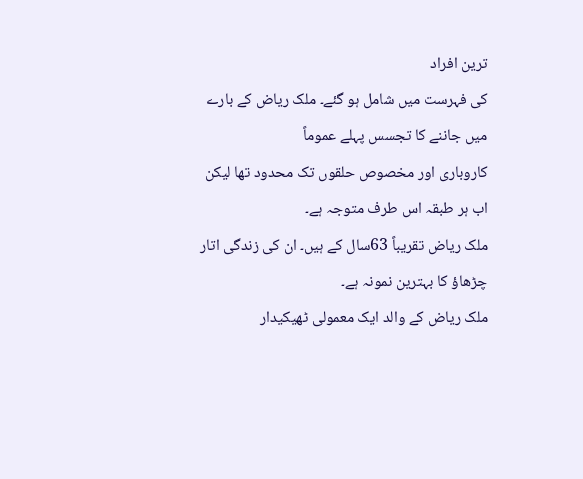ترین افراد
کی فہرست میں شامل ہو گئے۔ ملک ریاض کے بارے میں جاننے کا تجسس پہلے عموماً
کاروباری اور مخصوص حلقوں تک محدود تھا لیکن اب ہر طبقہ اس طرف متوجہ ہے۔
ملک ریاض تقریباً 63سال کے ہیں۔ ان کی زندگی اتار چڑھاؤ کا بہترین نمونہ ہے۔
ملک ریاض کے والد ایک معمولی ٹھیکیدار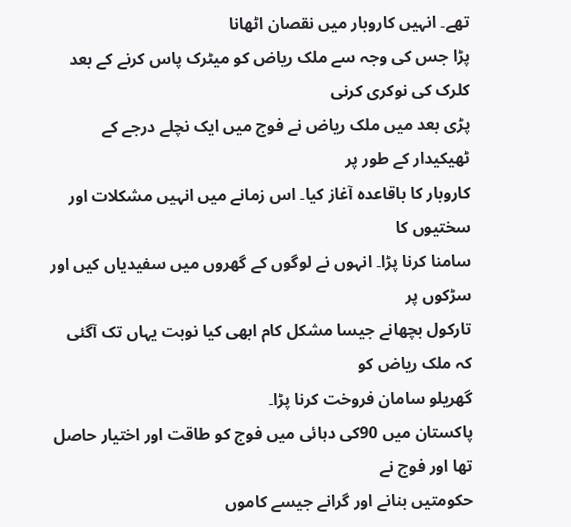تھے۔ انہیں کاروبار میں نقصان اٹھانا
پڑا جس کی وجہ سے ملک ریاض کو میٹرک پاس کرنے کے بعد کلرک کی نوکری کرنی
پڑی بعد میں ملک ریاض نے فوج میں ایک نچلے درجے کے ٹھیکیدار کے طور پر
کاروبار کا باقاعدہ آغاز کیا۔ اس زمانے میں انہیں مشکلات اور سختیوں کا
سامنا کرنا پڑا۔ انہوں نے لوگوں کے گھروں میں سفیدیاں کیں اور سڑکوں پر
تارکول بچھانے جیسا مشکل کام ابھی کیا نوبت یہاں تک آگئی کہ ملک ریاض کو
گھریلو سامان فروخت کرنا پڑا۔
پاکستان میں 90کی دہائی میں فوج کو طاقت اور اختیار حاصل تھا اور فوج نے
حکومتیں بنانے اور گرانے جیسے کاموں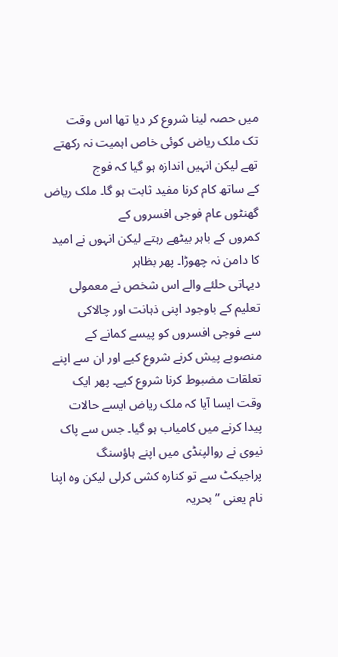میں حصہ لینا شروع کر دیا تھا اس وقت
تک ملک ریاض کوئی خاص اہمیت نہ رکھتے تھے لیکن انہیں اندازہ ہو گیا کہ فوج
کے ساتھ کام کرنا مفید ثابت ہو گا۔ ملک ریاض گھنٹوں عام فوجی افسروں کے
کمروں کے باہر بیٹھے رہتے لیکن انہوں نے امید کا دامن نہ چھوڑا۔ پھر بظاہر
دیہاتی حلئے والے اس شخص نے معمولی تعلیم کے باوجود اپنی ذہانت اور چالاکی
سے فوجی افسروں کو پیسے کمانے کے منصوبے پیش کرنے شروع کیے اور ان سے اپنے
تعلقات مضبوط کرنا شروع کیے۔ پھر ایک وقت ایسا آیا کہ ملک ریاض ایسے حالات
پیدا کرنے میں کامیاب ہو گیا۔ جس سے پاک نیوی نے روالپنڈی میں اپنے ہاؤسنگ
پراجیکٹ سے تو کنارہ کشی کرلی لیکن وہ اپنا نام یعنی ”بحریہ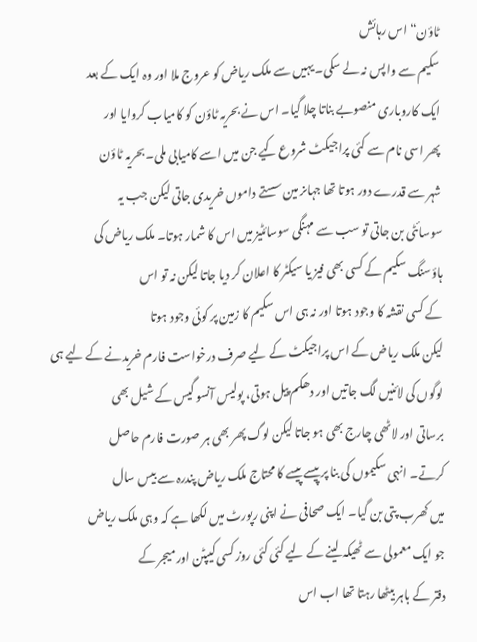ٹاؤن“ اس رہائش
سکیم سے واپس نہ لے سکی۔ یہیں سے ملک ریاض کو عروج ملا اور وہ ایک کے بعد
ایک کاروباری منصوبے بناتا چلا گیا۔ اس نے بحریہ ٹاؤن کو کامیاب کروایا اور
پھر اسی نام سے کئی پراجیکٹ شروع کیے جن میں اسے کامیابی ملی۔ بحریہ ٹاؤن
شہر سے قدرے دور ہوتا تھا جہاںز مین سستے داموں خریدی جاتی لیکن جب یہ
سوسائٹی بن جاتی تو سب سے مہنگی سوسائٹیز میں اس کا شمار ہوتا۔ ملک ریاض کی
ہاؤسنگ سکیم کے کسی بھی فیز یا سیکٹر کا اعلان کر دیا جاتا لیکن نہ تو اس
کے کسی نقشہ کا وجود ہوتا اور نہ ہی اس سکیم کا زمین پر کوئی وجود ہوتا
لیکن ملک ریاض کے اس پراجیکٹ کے لیے صرف درخواست فارم خریدنے کے لیے ہی
لوگوں کی لائنیں لگ جاتیں اور دھکم پیل ہوتی، پولیس آنسو گیس کے شیل بھی
برساتی اور لاٹھی چارج بھی ہو جاتا لیکن لوگ پھر بھی ہر صورت فارم حاصل
کرتے۔ انہی سکیموں کی بنا پر پیسے پیسے کا محتاج ملک ریاض پندرہ سے بیس سال
میں کھرب پتی بن گیا۔ ایک صحافی نے اپنی رپورٹ میں لکھا ہے کہ وہی ملک ریاض
جو ایک معمولی سے ٹھیکہ لینے کے لیے کئی کئی روز کسی کیپٹن اور میجر کے
دفتر کے باہر بیٹھا رہتا تھا اب اس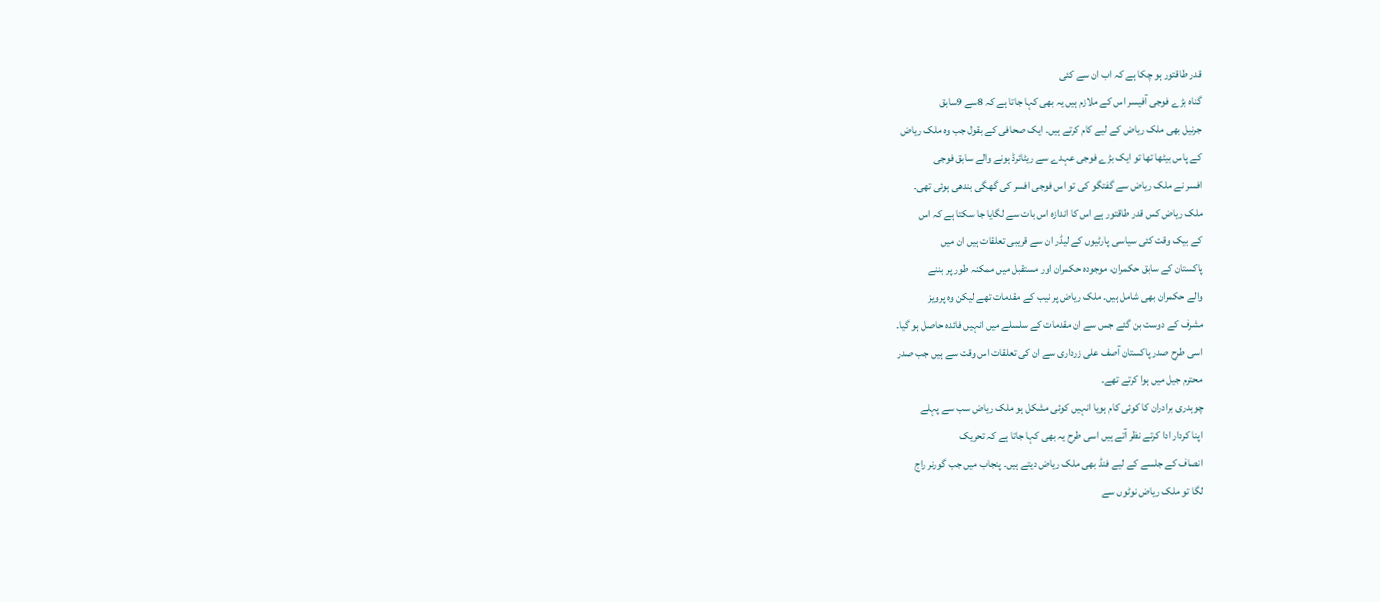قدر طاقتور ہو چکا ہے کہ اب ان سے کئی
گناہ بڑے فوجی آفیسر اس کے ملازم ہیں یہ بھی کہا جاتا ہے کہ 8سے 9سابق
جرنیل بھی ملک ریاض کے لیے کام کرتے ہیں۔ ایک صحافی کے بقول جب وہ ملک ریاض
کے پاس بیٹھا تھا تو ایک بڑے فوجی عہدے سے ریٹائرڈ ہونے والے سابق فوجی
افسر نے ملک ریاض سے گفتگو کی تو اس فوجی افسر کی گھگی بندھی ہوئی تھی۔
ملک ریاض کس قدر طاقتور ہے اس کا اندازہ اس بات سے لگایا جا سکتا ہے کہ اس
کے بیک وقت کئی سیاسی پارٹیوں کے لیڈر ان سے قریبی تعلقات ہیں ان میں
پاکستان کے سابق حکمران، موجودہ حکمران اور مستقبل میں ممکنہ طور پر بننے
والے حکمران بھی شامل ہیں۔ ملک ریاض پر نیب کے مقدمات تھے لیکن وہ پرویز
مشرف کے دوست بن گئے جس سے ان مقدمات کے سلسلے میں انہیں فائدہ حاصل ہو گیا۔
اسی طرح صدر پاکستان آصف علی زرداری سے ان کی تعلقات اس وقت سے ہیں جب صدر
محترم جیل میں ہوا کرتے تھے۔
چوہدری برادران کا کوئی کام ہویا انہیں کوئی مشکل ہو ملک ریاض سب سے پہلے
اپنا کردار ادا کرتے نظر آتے ہیں اسی طرح یہ بھی کہا جاتا ہے کہ تحریک
انصاف کے جلسے کے لیے فنڈ بھی ملک ریاض دیتے ہیں۔ پنجاب میں جب گورنر راج
لگا تو ملک ریاض نوٹوں سے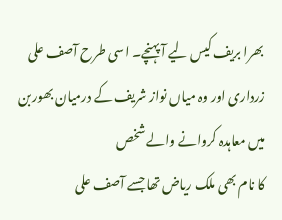بھرا بریف کیس لیے آ پہنچے۔ اسی طرح آصف علی
زرداری اور وہ میاں نواز شریف کے درمیان بھوربن میں معاہدہ کروانے والے شخص
کا نام بھی ملک ریاض تھا جسے آصف علی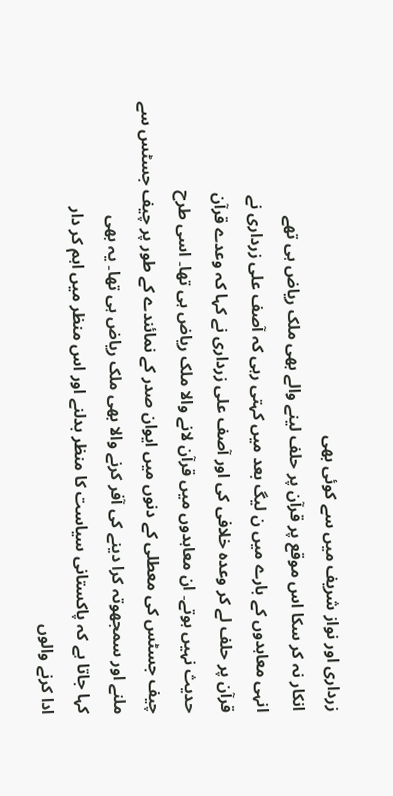زرداری اور نواز شریف میں سے کوئی بھی
انکار نہ کر سکا اس موقع پر قرآن پر حلف لینے والے بھی ملک ریاض ہی تھے
انہی معاہدوں کے بارے میں ن لیگ بعد میں کہتی رہی کہ آصف علی زرداری نے
قرآن پر حلف لے کر وعدہ خلافی کی اور آصف علی زرداری نے کہا کہ وعدے قرآن
حدیث نہیں ہوتے۔ ان معاہدوں میں قرآن لانے والا ملک ریاض ہی تھا۔ اسی طرح
چیف جسٹس کی معطلی کے دنوں میں ایوان صدر کے نمائندے کے طور پر چیف جسٹس سے
ملنے اور سمجھوتہ کرا دینے کی آفر کرنے والا بھی ملک ریاض ہی تھا۔ یہ بھی
کہا جاتا ہے کہ پاکستانی سیاست کا منظر بدلنے اور اس منظر میں اہم کر دار
ادا کرنے والوں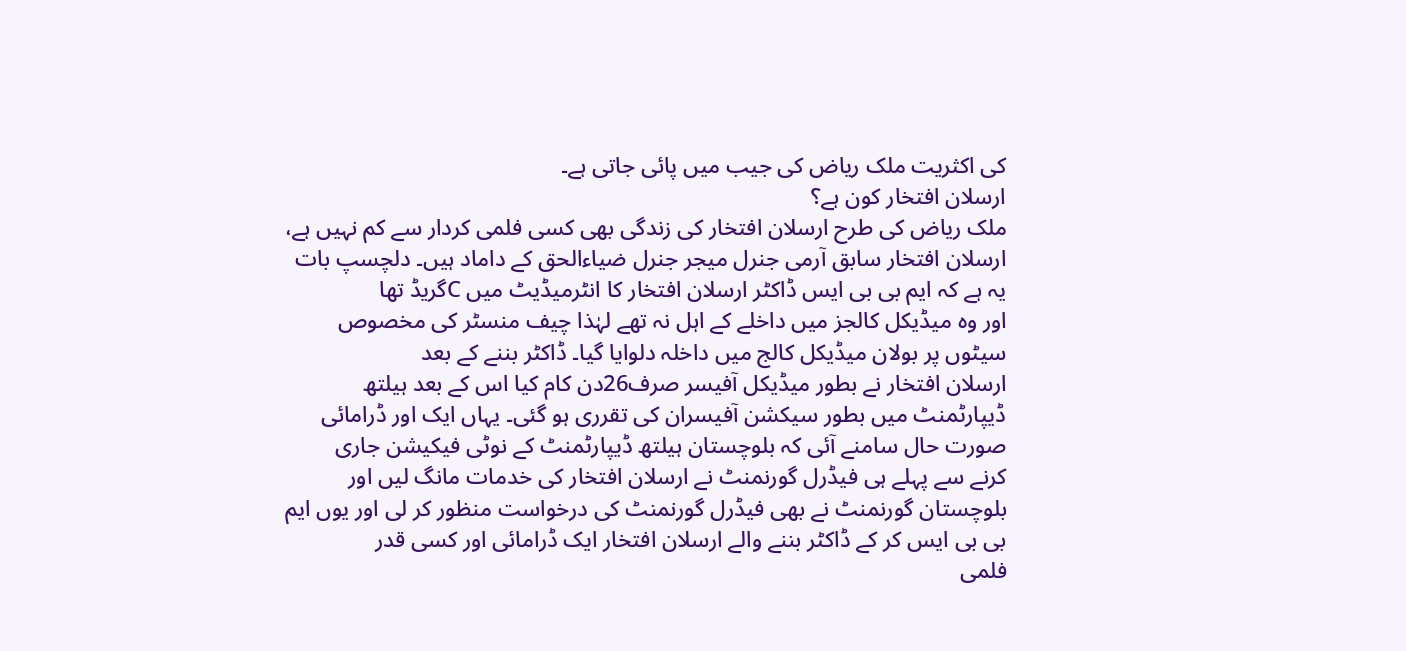کی اکثریت ملک ریاض کی جیب میں پائی جاتی ہے۔
ارسلان افتخار کون ہے؟
ملک ریاض کی طرح ارسلان افتخار کی زندگی بھی کسی فلمی کردار سے کم نہیں ہے،
ارسلان افتخار سابق آرمی جنرل میجر جنرل ضیاءالحق کے داماد ہیں۔ دلچسپ بات
یہ ہے کہ ایم بی بی ایس ڈاکٹر ارسلان افتخار کا انٹرمیڈیٹ میں Cگریڈ تھا
اور وہ میڈیکل کالجز میں داخلے کے اہل نہ تھے لہٰذا چیف منسٹر کی مخصوص
سیٹوں پر بولان میڈیکل کالج میں داخلہ دلوایا گیا۔ ڈاکٹر بننے کے بعد
ارسلان افتخار نے بطور میڈیکل آفیسر صرف26دن کام کیا اس کے بعد ہیلتھ
ڈیپارٹمنٹ میں بطور سیکشن آفیسران کی تقرری ہو گئی۔ یہاں ایک اور ڈرامائی
صورت حال سامنے آئی کہ بلوچستان ہیلتھ ڈیپارٹمنٹ کے نوٹی فیکیشن جاری
کرنے سے پہلے ہی فیڈرل گورنمنٹ نے ارسلان افتخار کی خدمات مانگ لیں اور
بلوچستان گورنمنٹ نے بھی فیڈرل گورنمنٹ کی درخواست منظور کر لی اور یوں ایم
بی بی ایس کر کے ڈاکٹر بننے والے ارسلان افتخار ایک ڈرامائی اور کسی قدر
فلمی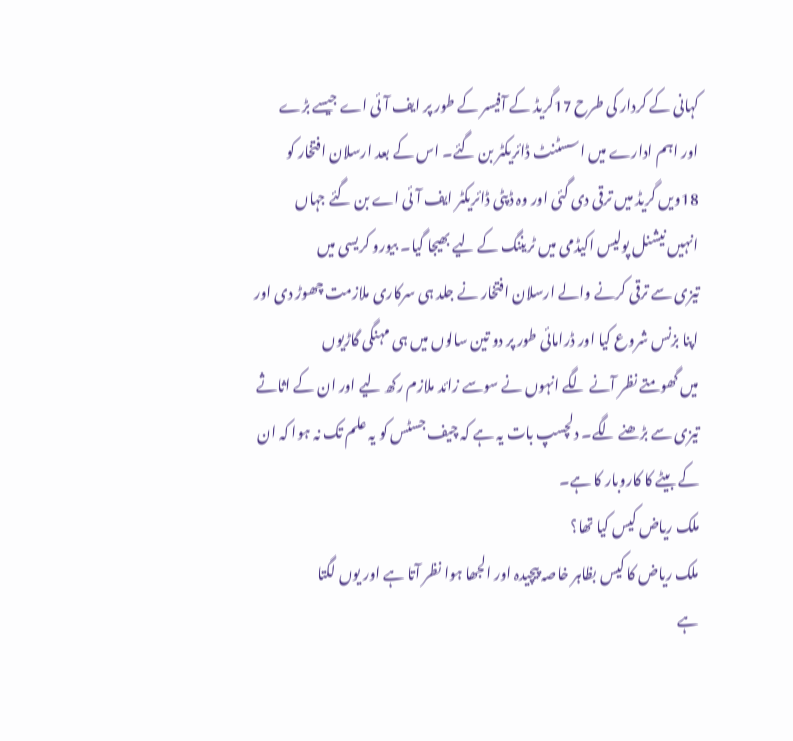کہانی کے کردار کی طرح 17گریڈ کے آفیسر کے طور پر ایف آئی اے جیسے بڑے
اور اہم ادارے میں اسسٹنٹ ڈائریکٹر بن گئے۔ اس کے بعد ارسلان افتخار کو
18ویں گریڈ میں ترقی دی گئی اور وہ ڈپٹی ڈائریکٹر ایف آئی اے بن گئے جہاں
انہیں نیشنل پولیس اکیڈمی میں ٹریننگ کے لیے بھیجا گیا۔ بیورو کریسی میں
تیزی سے ترقی کرنے والے ارسلان افتخار نے جلد ہی سرکاری ملازمت چھوڑ دی اور
اپنا بزنس شروع کیا اور ڈرامائی طور پر دو تین سالوں میں ہی مہنگی گاڑیوں
میں گھومتے نظر آنے لگے انہوں نے سوسے زائد ملازم رکھ لیے اور ان کے اثاثے
تیزی سے بڑھنے لگے۔ دلچسپ بات یہ ہے کہ چیف جسٹس کو یہ علم تک نہ ہوا کہ ان
کے بیٹے کا کاروبار کا ہے۔
ملک ریاض کیس کیا تھا؟
ملک ریاض کا کیس بظاہر خاصہ پیچیدہ اور الجھا ہوا نظر آتا ہے اور یوں لگتا
ہے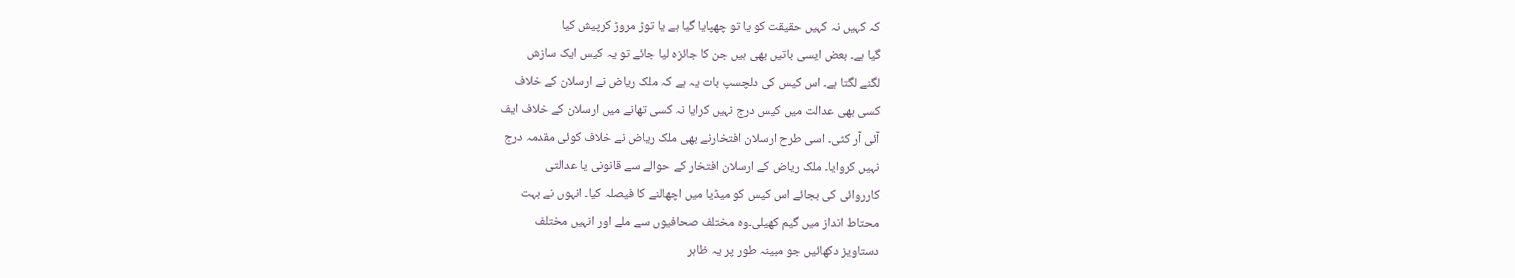کہ کہیں نہ کہیں حقیقت کو یا تو چھپایا گیا ہے یا توڑ مروڑ کرپیش کیا
گیا ہے۔ بعض ایسی باتیں بھی ہیں جن کا جائزہ لیا جائے تو یہ کیس ایک سازش
لگنے لگتا ہے۔ اس کیس کی دلچسپ بات یہ ہے کہ ملک ریاض نے ارسلان کے خلاف
کسی بھی عدالت میں کیس درج نہیں کرایا نہ کسی تھانے میں ارسلان کے خلاف ایف
آئی آر کٹی۔ اسی طرح ارسلان افتخارنے بھی ملک ریاض نے خلاف کوئی مقدمہ درج
نہیں کروایا۔ ملک ریاض کے ارسلان افتخار کے حوالے سے قانونی یا عدالتی
کارروائی کی بجائے اس کیس کو میڈیا میں اچھالنے کا فیصلہ کیا۔ انہوں نے بہت
محتاط انداز میں گیم کھیلی۔وہ مختلف صحافیوں سے ملے اور انہیں مختلف
دستاویز دکھائیں جو مبینہ طور پر یہ ظاہر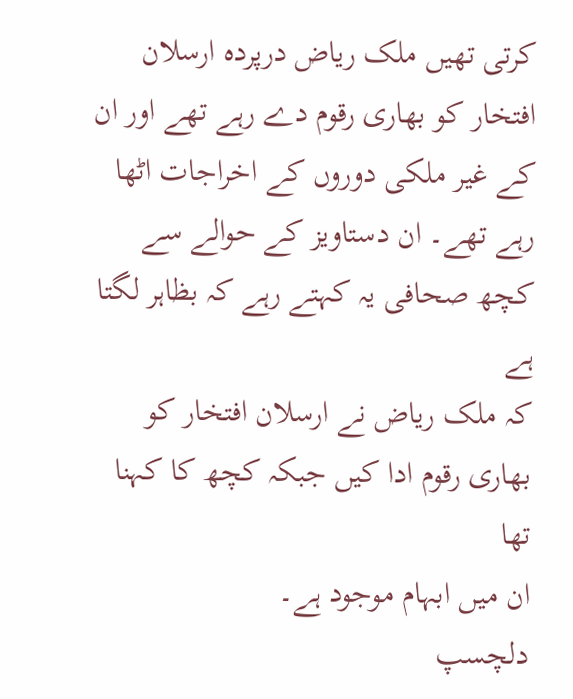کرتی تھیں ملک ریاض درپردہ ارسلان
افتخار کو بھاری رقوم دے رہے تھے اور ان کے غیر ملکی دوروں کے اخراجات اٹھا
رہے تھے۔ ان دستاویز کے حوالے سے کچھ صحافی یہ کہتے رہے کہ بظاہر لگتا ہے
کہ ملک ریاض نے ارسلان افتخار کو بھاری رقوم ادا کیں جبکہ کچھ کا کہنا تھا
ان میں ابہام موجود ہے۔
دلچسپ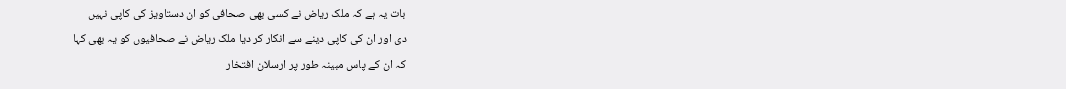بات یہ ہے کہ ملک ریاض نے کسی بھی صحافی کو ان دستاویز کی کاپی نہیں
دی اور ان کی کاپی دینے سے انکار کر دیا ملک ریاض نے صحافیوں کو یہ بھی کہا
کہ ان کے پاس مبینہ طور پر ارسلان افتخار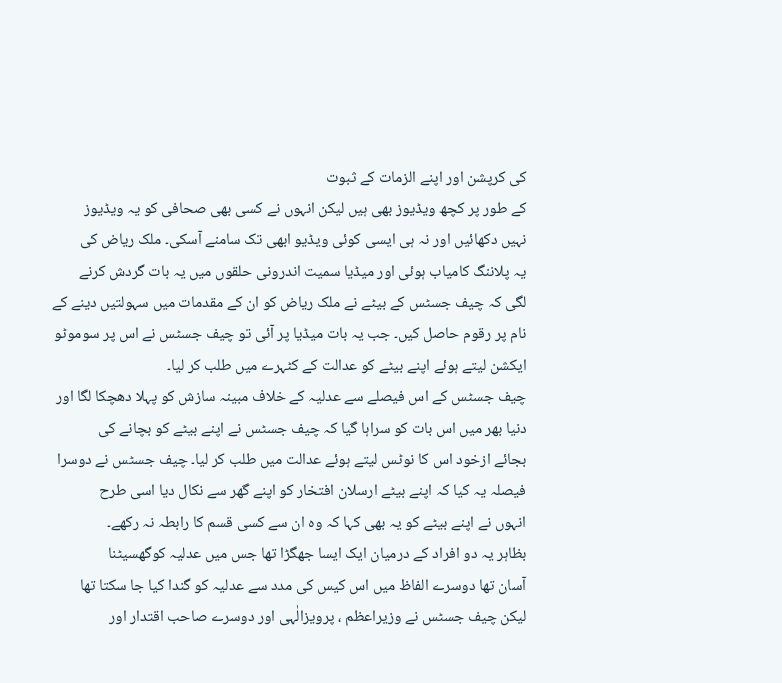کی کرپشن اور اپنے الزمات کے ثبوت
کے طور پر کچھ ویڈیوز بھی ہیں لیکن انہوں نے کسی بھی صحافی کو یہ ویڈیوز
نہیں دکھائیں اور نہ ہی ایسی کوئی ویڈیو ابھی تک سامنے آسکی۔ ملک ریاض کی
یہ پلاننگ کامیاب ہوئی اور میڈیا سمیت اندرونی حلقوں میں یہ بات گردش کرنے
لگی کہ چیف جسٹس کے بیٹے نے ملک ریاض کو ان کے مقدمات میں سہولتیں دینے کے
نام پر رقوم حاصل کیں۔ جب یہ بات میڈیا پر آئی تو چیف جسٹس نے اس پر سوموٹو
ایکشن لیتے ہوئے اپنے بیٹے کو عدالت کے کٹہرے میں طلب کر لیا۔
چیف جسٹس کے اس فیصلے سے عدلیہ کے خلاف مبینہ سازش کو پہلا دھچکا لگا اور
دنیا بھر میں اس بات کو سراہا گیا کہ چیف جسٹس نے اپنے بیٹے کو بچانے کی
بجائے ازخود اس کا نوٹس لیتے ہوئے عدالت میں طلب کر لیا۔ چیف جسٹس نے دوسرا
فیصلہ یہ کیا کہ اپنے بیٹے ارسلان افتخار کو اپنے گھر سے نکال دیا اسی طرح
انہوں نے اپنے بیٹے کو یہ بھی کہا کہ وہ ان سے کسی قسم کا رابطہ نہ رکھے۔
بظاہر یہ دو افراد کے درمیان ایک ایسا جھگڑا تھا جس میں عدلیہ کوگھسیٹنا
آسان تھا دوسرے الفاظ میں اس کیس کی مدد سے عدلیہ کو گندا کیا جا سکتا تھا
لیکن چیف جسٹس نے وزیراعظم ، پرویزالٰہی اور دوسرے صاحب اقتدار اور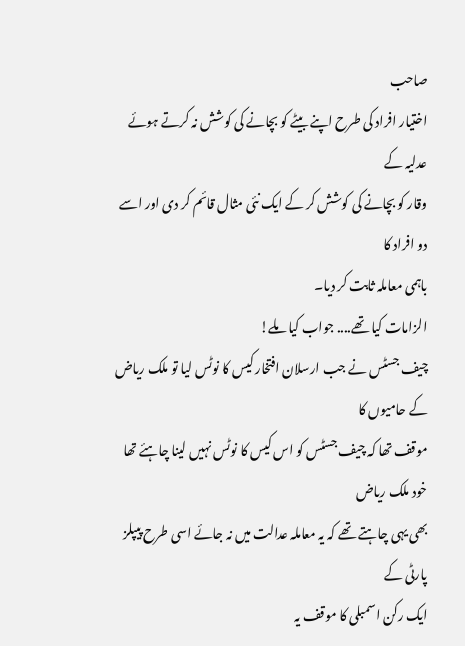صاحب
اختیار افراد کی طرح اپنے بیٹے کو بچانے کی کوشش نہ کرتے ہوئے عدلیہ کے
وقار کو بچانے کی کوشش کر کے ایک نئی مثال قائم کر دی اور اسے دو افراد کا
باہمی معاملہ ثابت کر دیا۔
الزامات کیا تھے.... جواب کیا ملے!
چیف جسٹس نے جب ارسلان افتخار کیس کا نوٹس لیا تو ملک ریاض کے حامیوں کا
موقف تھا کہ چیف جسٹس کو اس کیس کا نوٹس نہیں لینا چاہئے تھا خود ملک ریاض
بھی یہی چاہتے تھے کہ یہ معاملہ عدالت میں نہ جائے اسی طرح پیپلز پارٹی کے
ایک رکن اسمبلی کا موقف یہ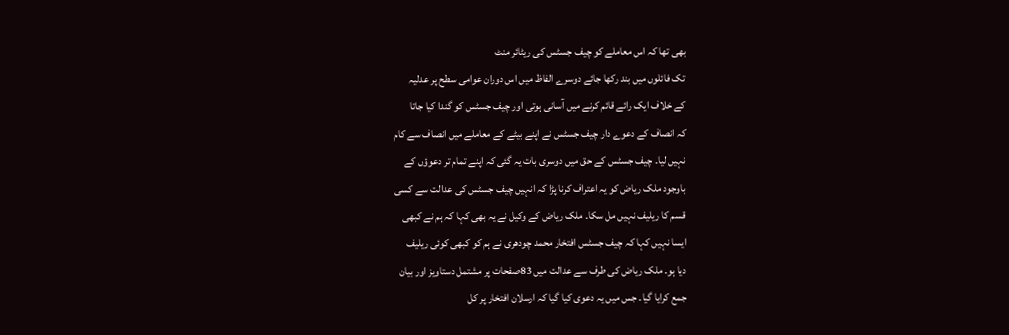بھی تھا کہ اس معاملے کو چیف جسٹس کی ریٹائر منٹ
تک فائلوں میں بند رکھا جائے دوسرے الفاظ میں اس دوران عوامی سطح پر عدلیہ
کے خلاف ایک رائے قائم کرنے میں آسانی ہوتی اور چیف جسٹس کو گندا کیا جاتا
کہ انصاف کے دعوے دار چیف جسٹس نے اپنے بیٹے کے معاملے میں انصاف سے کام
نہیں لیا۔ چیف جسٹس کے حق میں دوسری بات یہ گئی کہ اپنے تمام تر دعوؤں کے
باوجود ملک ریاض کو یہ اعتراف کرنا پڑا کہ انہیں چیف جسٹس کی عدالت سے کسی
قسم کا ریلیف نہیں مل سکا۔ ملک ریاض کے وکیل نے یہ بھی کہا کہ ہم نے کبھی
ایسا نہیں کہا کہ چیف جسٹس افتخار محمد چودھری نے ہم کو کبھی کوئی ریلیف
دیا ہو۔ ملک ریاض کی طرف سے عدالت میں 83صفحات پر مشتمل دستاویز اور بیان
جمع کرایا گیا۔ جس میں یہ دعوی کیا گیا کہ ارسلان افتخار پر کل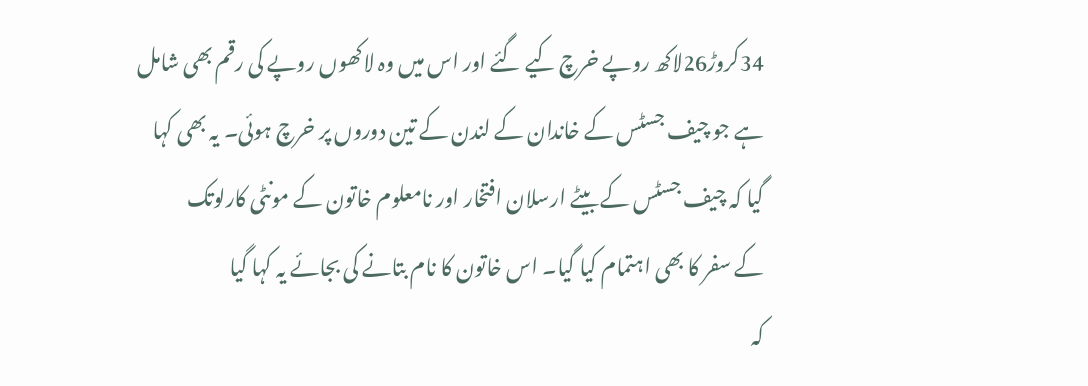34کروڑ26لاکھ روپے خرچ کیے گئے اور اس میں وہ لاکھوں روپے کی رقم بھی شامل
ہے جو چیف جسٹس کے خاندان کے لندن کے تین دوروں پر خرچ ہوئی۔ یہ بھی کہا
گیا کہ چیف جسٹس کے بیٹے ارسلان افتخار اور نامعلوم خاتون کے مونٹی کارلوتک
کے سفر کا بھی اہتمام کیا گیا۔ اس خاتون کا نام بتانے کی بجائے یہ کہا گیا
کہ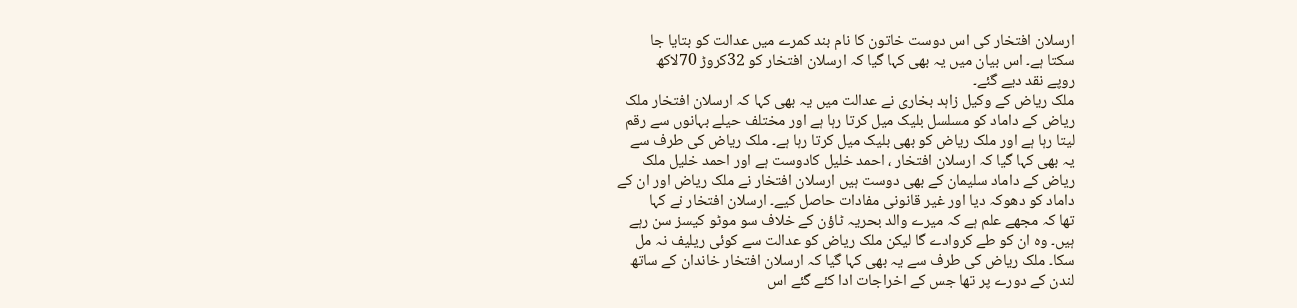ارسلان افتخار کی اس دوست خاتون کا نام بند کمرے میں عدالت کو بتایا جا
سکتا ہے۔ اس بیان میں یہ بھی کہا گیا کہ ارسلان افتخار کو 32کروڑ 70لاکھ
روپے نقد دیے گئے۔
ملک ریاض کے وکیل زاہد بخاری نے عدالت میں یہ بھی کہا کہ ارسلان افتخار ملک
ریاض کے داماد کو مسلسل بلیک میل کرتا رہا ہے اور مختلف حیلے بہانوں سے رقم
لیتا رہا ہے اور ملک ریاض کو بھی بلیک میل کرتا رہا ہے۔ ملک ریاض کی طرف سے
یہ بھی کہا گیا کہ ارسلان افتخار ، احمد خلیل کادوست ہے اور احمد خلیل ملک
ریاض کے داماد سلیمان کے بھی دوست ہیں ارسلان افتخار نے ملک ریاض اور ان کے
داماد کو دھوکہ دیا اور غیر قانونی مفادات حاصل کیے۔ ارسلان افتخار نے کہا
تھا کہ مجھے علم ہے کہ میرے والد بحریہ ٹاؤن کے خلاف سو موٹو کیسز سن رہے
ہیں۔ وہ ان کو طے کروادے گا لیکن ملک ریاض کو عدالت سے کوئی ریلیف نہ مل
سکا۔ ملک ریاض کی طرف سے یہ بھی کہا گیا کہ ارسلان افتخار خاندان کے ساتھ
لندن کے دورے پر تھا جس کے اخراجات ادا کئے گئے اس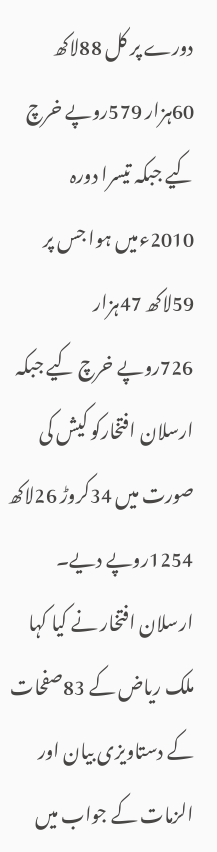دورے پر کل 88لاکھ
60ہزار 579روپے خرچ کیے جبکہ تیسرا دورہ 2010ءمیں ہوا جس پر 59لاکھ 47ہزار
726روپے خرچ کیے جبکہ ارسلان افتخارکو کیش کی صورت میں 34کروڑ 26لاکھ
1254روپے دیے۔
ارسلان افتخار نے کیا کہا
ملک ریاض کے 83صفحات کے دستاویزی بیان اور الزمات کے جواب میں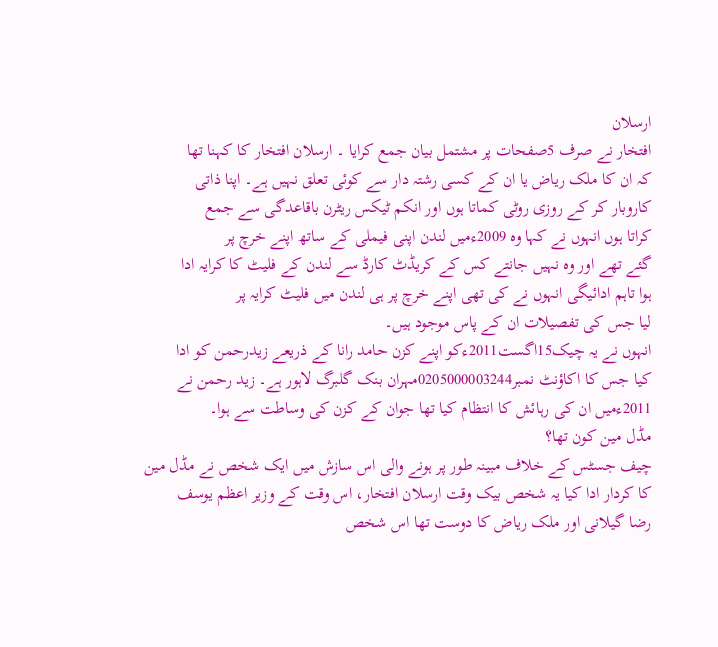ارسلان
افتخار نے صرف 5صفحات پر مشتمل بیان جمع کرایا ۔ ارسلان افتخار کا کہنا تھا
کہ ان کا ملک ریاض یا ان کے کسی رشتہ دار سے کوئی تعلق نہیں ہے۔ اپنا ذاتی
کاروبار کر کے روزی روٹی کماتا ہوں اور انکم ٹیکس ریٹرن باقاعدگی سے جمع
کراتا ہوں انہوں نے کہا وہ 2009ءمیں لندن اپنی فیملی کے ساتھ اپنے خرچ پر
گئے تھے اور وہ نہیں جانتے کس کے کریڈٹ کارڈ سے لندن کے فلیٹ کا کرایہ ادا
ہوا تاہم ادائیگی انہوں نے کی تھی اپنے خرچ پر ہی لندن میں فلیٹ کرایہ پر
لیا جس کی تفصیلات ان کے پاس موجود ہیں۔
انہوں نے یہ چیک15اگست2011ءکو اپنے کزن حامد رانا کے ذریعے زیدرحمن کو ادا
کیا جس کا اکاؤنٹ نمبر0205000003244مہران بنک گلبرگ لاہور ہے۔ زید رحمن نے
2011ءمیں ان کی رہائش کا انتظام کیا تھا جوان کے کزن کی وساطت سے ہوا۔
مڈل مین کون تھا؟
چیف جسٹس کے خلاف مبینہ طور پر ہونے والی اس سازش میں ایک شخص نے مڈل مین
کا کردار ادا کیا یہ شخص بیک وقت ارسلان افتخار، اس وقت کے وزیر اعظم یوسف
رضا گیلانی اور ملک ریاض کا دوست تھا اس شخص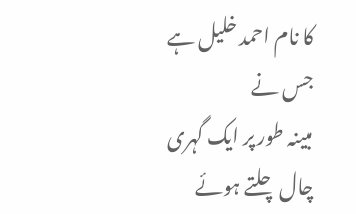کا نام احمد خلیل ہے جس نے
مبینہ طور پر ایک گہری چال چلتے ہوئے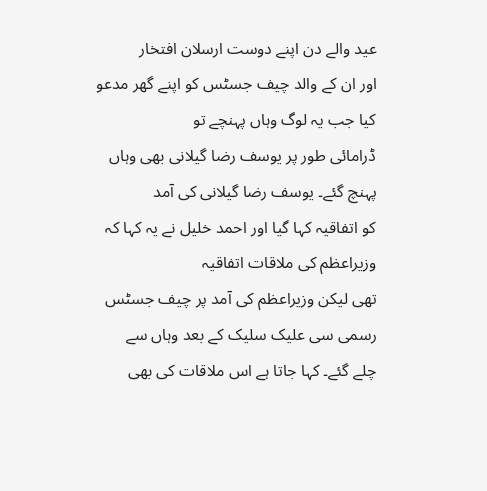عید والے دن اپنے دوست ارسلان افتخار
اور ان کے والد چیف جسٹس کو اپنے گھر مدعو کیا جب یہ لوگ وہاں پہنچے تو
ڈرامائی طور پر یوسف رضا گیلانی بھی وہاں پہنچ گئے۔ یوسف رضا گیلانی کی آمد
کو اتفاقیہ کہا گیا اور احمد خلیل نے یہ کہا کہ وزیراعظم کی ملاقات اتفاقیہ
تھی لیکن وزیراعظم کی آمد پر چیف جسٹس رسمی سی علیک سلیک کے بعد وہاں سے
چلے گئے۔ کہا جاتا ہے اس ملاقات کی بھی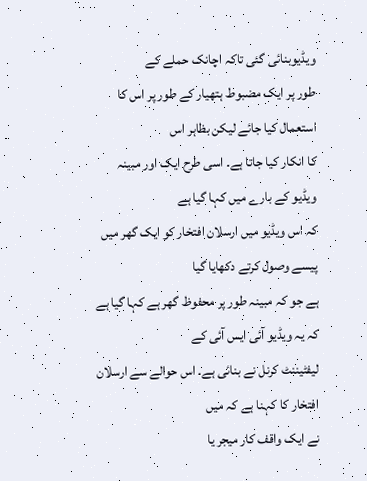ویڈیوبنائی گئی تاکہ اچانک حملے کے
طور پر ایک مضبوط ہتھیار کے طور پر اس کا استعمال کیا جائے لیکن بظاہر اس
کا انکار کیا جاتا ہے۔ اسی طرح ایک اور مبینہ ویڈیو کے بارے میں کہا گیا ہے
کہ اس ویڈیو میں ارسلان افتخار کو ایک گھر میں پیسے وصول کرتے دکھایا گیا
ہے جو کہ مبینہ طور پر محفوظ گھر ہے کہا گیا ہے کہ یہ ویڈیو آئی ایس آئی کے
لیفٹیننٹ کرنل نے بنائی ہے۔ اس حوالے سے ارسلان افتخار کا کہنا ہے کہ میں
نے ایک واقف کار میجر یا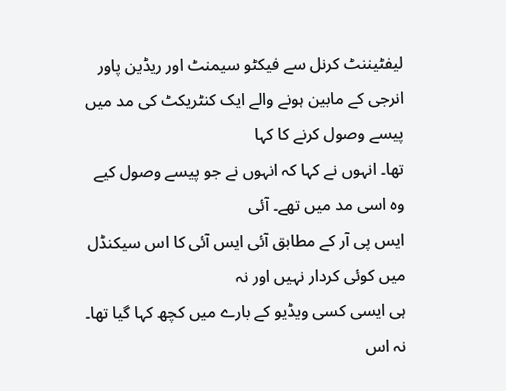لیفٹیننٹ کرنل سے فیکٹو سیمنٹ اور ریڈین پاور
انرجی کے مابین ہونے والے ایک کنٹریکٹ کی مد میں پیسے وصول کرنے کا کہا
تھا۔ انہوں نے کہا کہ انہوں نے جو پیسے وصول کیے وہ اسی مد میں تھے۔ آئی
ایس پی آر کے مطابق آئی ایس آئی کا اس سیکنڈل میں کوئی کردار نہیں اور نہ
ہی ایسی کسی ویڈیو کے بارے میں کچھ کہا گیا تھا۔ نہ اس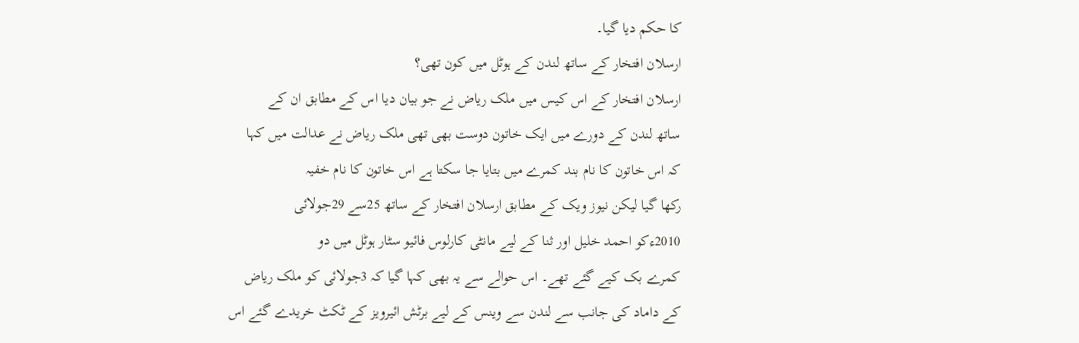کا حکم دیا گیا۔
ارسلان افتخار کے ساتھ لندن کے ہوٹل میں کون تھی؟
ارسلان افتخار کے اس کیس میں ملک ریاض نے جو بیان دیا اس کے مطابق ان کے
ساتھ لندن کے دورے میں ایک خاتون دوست بھی تھی ملک ریاض نے عدالت میں کہا
کہ اس خاتون کا نام بند کمرے میں بتایا جا سکتا ہے اس خاتون کا نام خفیہ
رکھا گیا لیکن نیوز ویک کے مطابق ارسلان افتخار کے ساتھ 25سے 29جولائی
2010ءکو احمد خلیل اور ثنا کے لیے مانٹی کارلوس فائیو سٹار ہوٹل میں دو
کمرے بک کیے گئے تھے۔ اس حوالے سے یہ بھی کہا گیا کہ 3جولائی کو ملک ریاض
کے داماد کی جانب سے لندن سے وینس کے لیے برٹش ائیرویز کے ٹکٹ خریدے گئے اس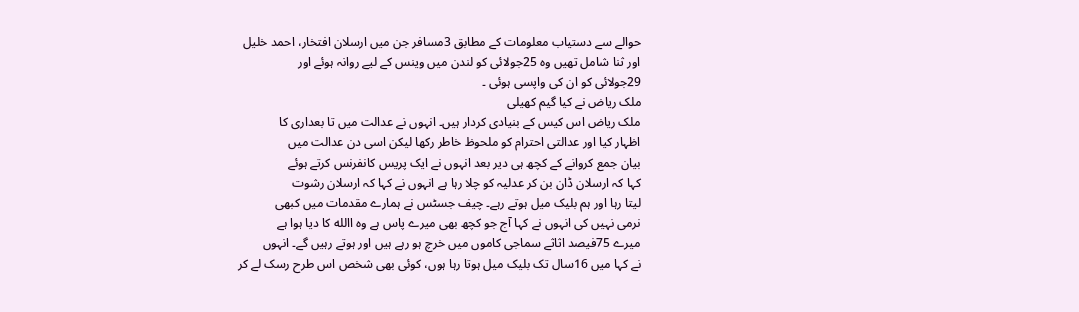حوالے سے دستیاب معلومات کے مطابق 3مسافر جن میں ارسلان افتخار، احمد خلیل
اور ثنا شامل تھیں وہ 25جولائی کو لندن میں وینس کے لیے روانہ ہوئے اور
29جولائی کو ان کی واپسی ہوئی ۔
ملک ریاض نے کیا گیم کھیلی
ملک ریاض اس کیس کے بنیادی کردار ہیں۔ انہوں نے عدالت میں تا بعداری کا
اظہار کیا اور عدالتی احترام کو ملحوظ خاطر رکھا لیکن اسی دن عدالت میں
بیان جمع کروانے کے کچھ ہی دیر بعد انہوں نے ایک پریس کانفرنس کرتے ہوئے
کہا کہ ارسلان ڈان بن کر عدلیہ کو چلا رہا ہے انہوں نے کہا کہ ارسلان رشوت
لیتا رہا اور ہم بلیک میل ہوتے رہے۔ چیف جسٹس نے ہمارے مقدمات میں کبھی
نرمی نہیں کی انہوں نے کہا آج جو کچھ بھی میرے پاس ہے وہ االله کا دیا ہوا ہے
میرے 75فیصد اثاثے سماجی کاموں میں خرچ ہو رہے ہیں اور ہوتے رہیں گے۔ انہوں
نے کہا میں 16سال تک بلیک میل ہوتا رہا ہوں، کوئی بھی شخص اس طرح رسک لے کر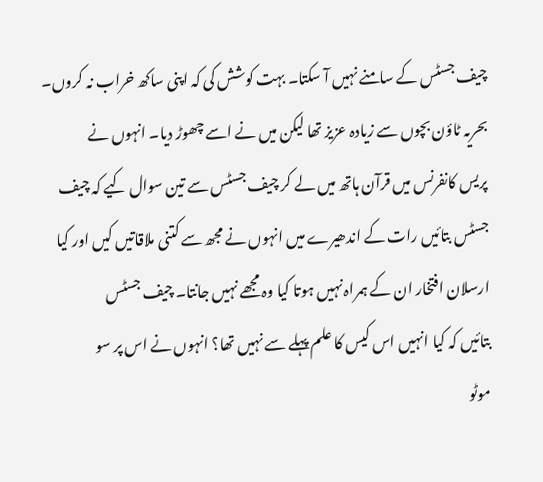چیف جسٹس کے سامنے نہیں آ سکتا۔ بہت کوشش کی کہ اپنی ساکھ خراب نہ کروں۔
بحریہ ٹاؤن بچوں سے زیادہ عزیز تھا لیکن میں نے اسے چھوڑ دیا۔ انہوں نے
پریس کانفرنس میں قرآن ہاتھ میں لے کر چیف جسٹس سے تین سوال کیے کہ چیف
جسٹس بتائیں رات کے اندھیرے میں انہوں نے مجھ سے کتنی ملاقاتیں کیں اور کیا
ارسلان افتخار ان کے ہمراہ نہیں ہوتا کیا وہ مجھے نہیں جانتا۔ چیف جسٹس
بتائیں کہ کیا انہیں اس کیس کا علم پہلے سے نہیں تھا؟ انہوں نے اس پر سو
موٹو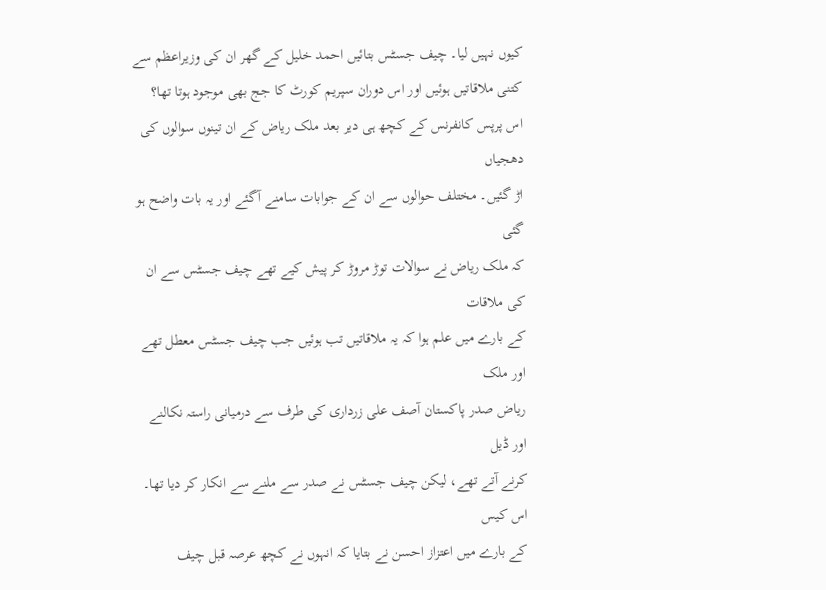کیوں نہیں لیا۔ چیف جسٹس بتائیں احمد خلیل کے گھر ان کی وزیراعظم سے
کتنی ملاقاتیں ہوئیں اور اس دوران سپریم کورٹ کا جج بھی موجود ہوتا تھا؟
اس پرپس کانفرنس کے کچھ ہی دیر بعد ملک ریاض کے ان تینوں سوالوں کی دھجیاں
اڑ گئیں۔ مختلف حوالوں سے ان کے جوابات سامنے آگئے اور یہ بات واضح ہو گئی
کہ ملک ریاض نے سوالات توڑ مروڑ کر پیش کیے تھے چیف جسٹس سے ان کی ملاقات
کے بارے میں علم ہوا کہ یہ ملاقاتیں تب ہوئیں جب چیف جسٹس معطل تھے اور ملک
ریاض صدر پاکستان آصف علی زرداری کی طرف سے درمیانی راستہ نکالنے اور ڈیل
کرنے آتے تھے، لیکن چیف جسٹس نے صدر سے ملنے سے انکار کر دیا تھا۔ اس کیس
کے بارے میں اعتزاز احسن نے بتایا کہ انہوں نے کچھ عرصہ قبل چیف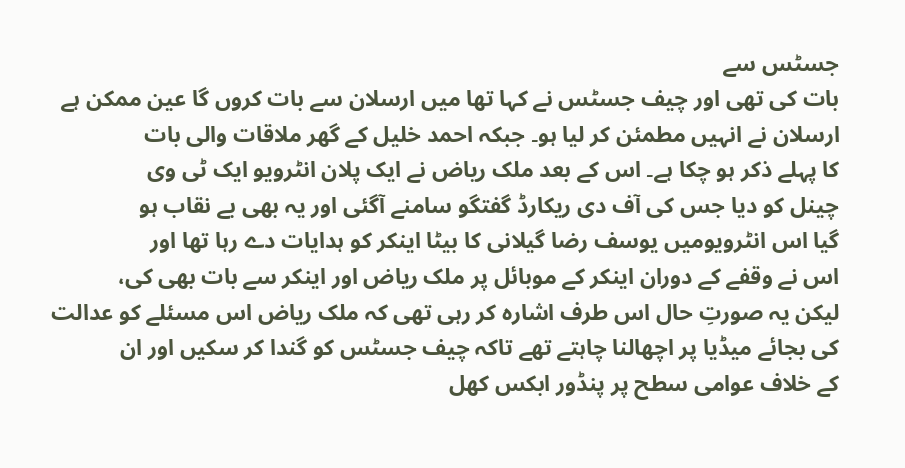جسٹس سے
بات کی تھی اور چیف جسٹس نے کہا تھا میں ارسلان سے بات کروں گا عین ممکن ہے
ارسلان نے انہیں مطمئن کر لیا ہو۔ جبکہ احمد خلیل کے گھر ملاقات والی بات
کا پہلے ذکر ہو چکا ہے۔ اس کے بعد ملک ریاض نے ایک پلان انٹرویو ایک ٹی وی
چینل کو دیا جس کی آف دی ریکارڈ گفتگو سامنے آگئی اور یہ بھی بے نقاب ہو
گیا اس انٹرویومیں یوسف رضا گیلانی کا بیٹا اینکر کو ہدایات دے رہا تھا اور
اس نے وقفے کے دوران اینکر کے موبائل پر ملک ریاض اور اینکر سے بات بھی کی،
لیکن یہ صورتِ حال اس طرف اشارہ کر رہی تھی کہ ملک ریاض اس مسئلے کو عدالت
کی بجائے میڈیا پر اچھالنا چاہتے تھے تاکہ چیف جسٹس کو گندا کر سکیں اور ان
کے خلاف عوامی سطح پر پنڈور ابکس کھل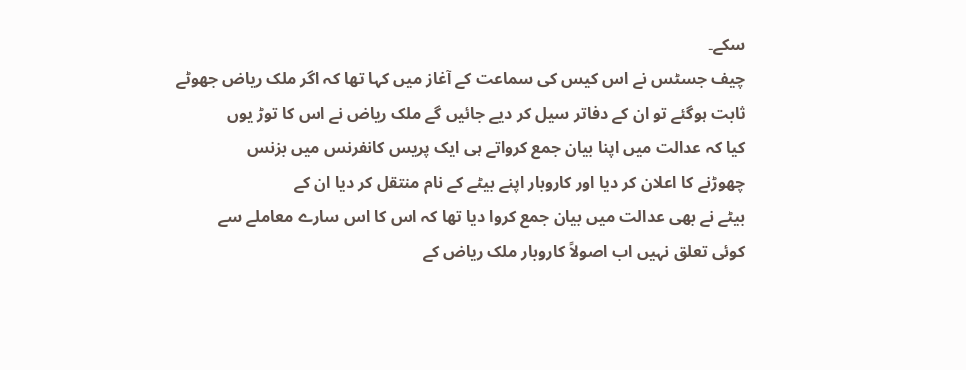سکے۔
چیف جسٹس نے اس کیس کی سماعت کے آغاز میں کہا تھا کہ اگر ملک ریاض جھوٹے
ثابت ہوگئے تو ان کے دفاتر سیل کر دیے جائیں گے ملک ریاض نے اس کا توڑ یوں
کیا کہ عدالت میں اپنا بیان جمع کرواتے ہی ایک پریس کانفرنس میں بزنس
چھوڑنے کا اعلان کر دیا اور کاروبار اپنے بیٹے کے نام منتقل کر دیا ان کے
بیٹے نے بھی عدالت میں بیان جمع کروا دیا تھا کہ اس کا اس سارے معاملے سے
کوئی تعلق نہیں اب اصولاً کاروبار ملک ریاض کے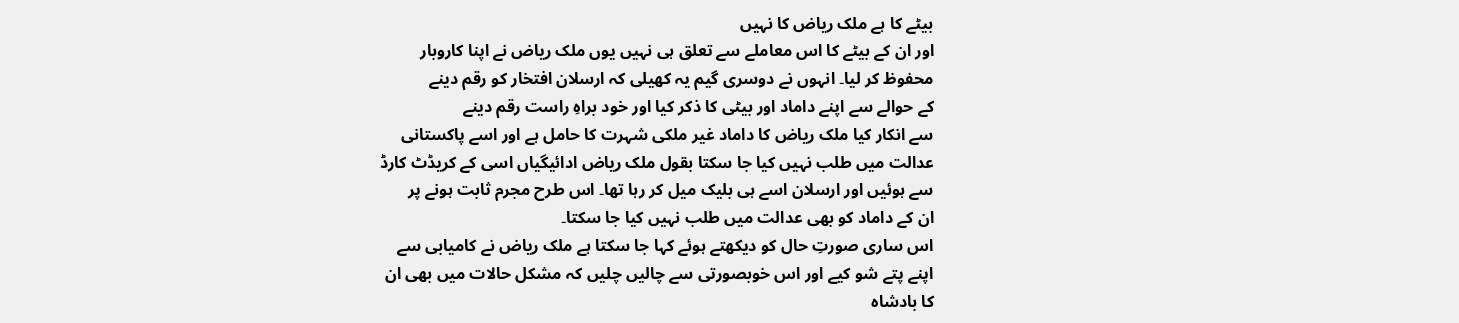بیٹے کا ہے ملک ریاض کا نہیں
اور ان کے بیٹے کا اس معاملے سے تعلق ہی نہیں یوں ملک ریاض نے اپنا کاروبار
محفوظ کر لیا۔ انہوں نے دوسری گیم یہ کھیلی کہ ارسلان افتخار کو رقم دینے
کے حوالے سے اپنے داماد اور بیٹی کا ذکر کیا اور خود براہِ راست رقم دینے
سے انکار کیا ملک ریاض کا داماد غیر ملکی شہرت کا حامل ہے اور اسے پاکستانی
عدالت میں طلب نہیں کیا جا سکتا بقول ملک ریاض ادائیگیاں اسی کے کریڈٹ کارڈ
سے ہوئیں اور ارسلان اسے ہی بلیک میل کر رہا تھا۔ اس طرح مجرم ثابت ہونے پر
ان کے داماد کو بھی عدالت میں طلب نہیں کیا جا سکتا۔
اس ساری صورتِ حال کو دیکھتے ہوئے کہا جا سکتا ہے ملک ریاض نے کامیابی سے
اپنے پتے شو کیے اور اس خوبصورتی سے چالیں چلیں کہ مشکل حالات میں بھی ان
کا بادشاہ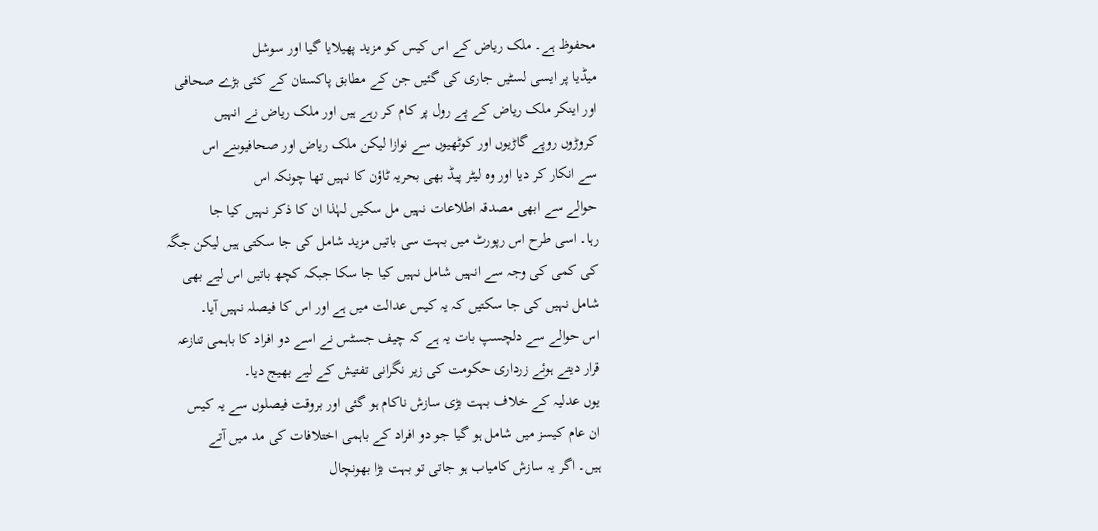محفوظ ہے۔ ملک ریاض کے اس کیس کو مزید پھیلایا گیا اور سوشل
میڈیا پر ایسی لسٹیں جاری کی گئیں جن کے مطابق پاکستان کے کئی بڑے صحافی
اور اینکر ملک ریاض کے پے رول پر کام کر رہے ہیں اور ملک ریاض نے انہیں
کروڑوں روپے گاڑیوں اور کوٹھیوں سے نوازا لیکن ملک ریاض اور صحافیوںنے اس
سے انکار کر دیا اور وہ لیٹر پیڈ بھی بحریہ ٹاؤن کا نہیں تھا چونکہ اس
حوالے سے ابھی مصدقہ اطلاعات نہیں مل سکیں لہٰذا ان کا ذکر نہیں کیا جا
رہا۔ اسی طرح اس رپورٹ میں بہت سی باتیں مزید شامل کی جا سکتی ہیں لیکن جگہ
کی کمی کی وجہ سے انہیں شامل نہیں کیا جا سکا جبکہ کچھ باتیں اس لیے بھی
شامل نہیں کی جا سکتیں کہ یہ کیس عدالت میں ہے اور اس کا فیصلہ نہیں آیا۔
اس حوالے سے دلچسپ بات یہ ہے کہ چیف جسٹس نے اسے دو افراد کا باہمی تنازعہ
قرار دیتے ہوئے زرداری حکومت کی زیر نگرانی تفتیش کے لیے بھیج دیا۔
یوں عدلیہ کے خلاف بہت بڑی سازش ناکام ہو گئی اور بروقت فیصلوں سے یہ کیس
ان عام کیسز میں شامل ہو گیا جو دو افراد کے باہمی اختلافات کی مد میں آتے
ہیں۔ اگر یہ سازش کامیاب ہو جاتی تو بہت بڑا بھونچال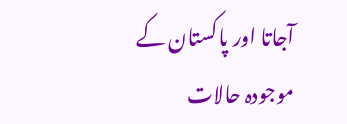آجاتا اور پاکستان کے
موجودہ حالات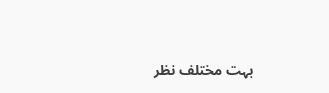بہت مختلف نظر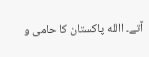آتے۔ االله پاکستان کا حامی و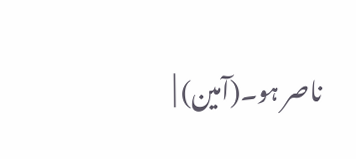ناصر ہو۔(آمین) |